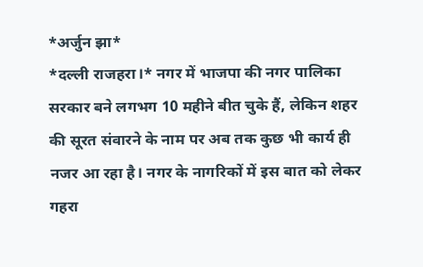*अर्जुन झा*
*दल्ली राजहरा।* नगर में भाजपा की नगर पालिका सरकार बने लगभग 10 महीने बीत चुके हैं, लेकिन शहर की सूरत संवारने के नाम पर अब तक कुछ भी कार्य ही नजर आ रहा है। नगर के नागरिकों में इस बात को लेकर गहरा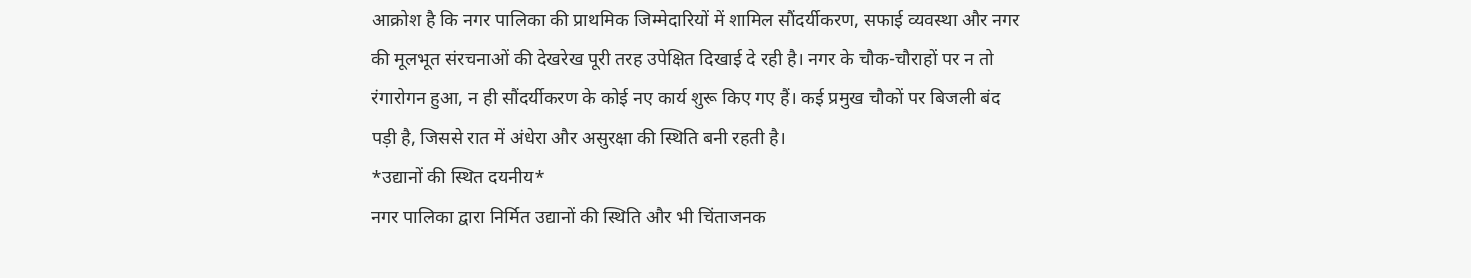आक्रोश है कि नगर पालिका की प्राथमिक जिम्मेदारियों में शामिल सौंदर्यीकरण, सफाई व्यवस्था और नगर की मूलभूत संरचनाओं की देखरेख पूरी तरह उपेक्षित दिखाई दे रही है। नगर के चौक-चौराहों पर न तो रंगारोगन हुआ, न ही सौंदर्यीकरण के कोई नए कार्य शुरू किए गए हैं। कई प्रमुख चौकों पर बिजली बंद पड़ी है, जिससे रात में अंधेरा और असुरक्षा की स्थिति बनी रहती है।
*उद्यानों की स्थित दयनीय*
नगर पालिका द्वारा निर्मित उद्यानों की स्थिति और भी चिंताजनक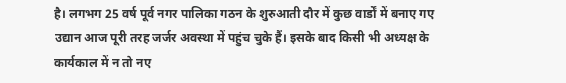है। लगभग 25 वर्ष पूर्व नगर पालिका गठन के शुरुआती दौर में कुछ वार्डों में बनाए गए उद्यान आज पूरी तरह जर्जर अवस्था में पहुंच चुके हैं। इसके बाद किसी भी अध्यक्ष के कार्यकाल में न तो नए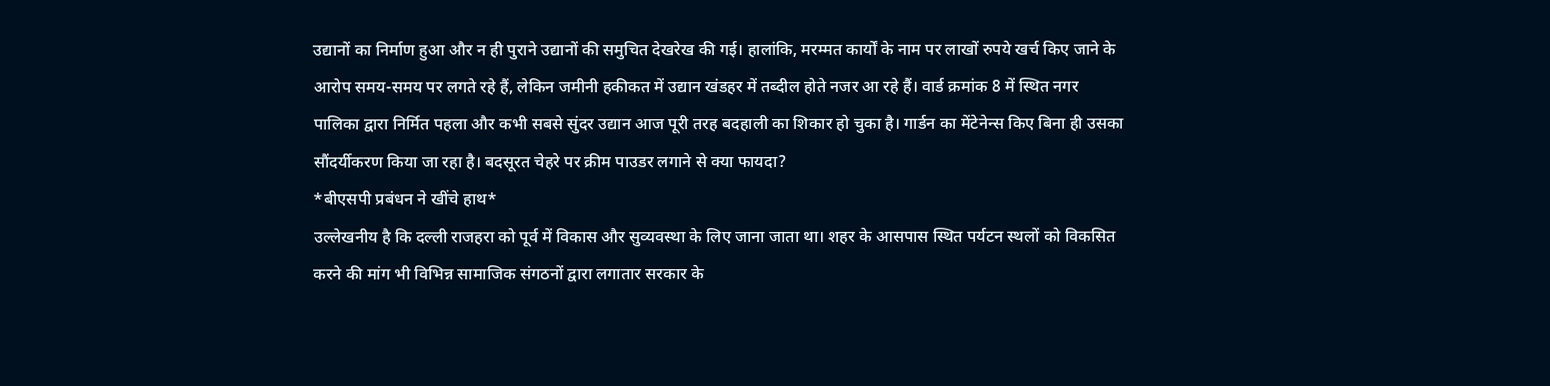उद्यानों का निर्माण हुआ और न ही पुराने उद्यानों की समुचित देखरेख की गई। हालांकि, मरम्मत कार्यों के नाम पर लाखों रुपये खर्च किए जाने के आरोप समय-समय पर लगते रहे हैं, लेकिन जमीनी हकीकत में उद्यान खंडहर में तब्दील होते नजर आ रहे हैं। वार्ड क्रमांक 8 में स्थित नगर पालिका द्वारा निर्मित पहला और कभी सबसे सुंदर उद्यान आज पूरी तरह बदहाली का शिकार हो चुका है। गार्डन का मेंटेनेन्स किए बिना ही उसका सौंदर्यीकरण किया जा रहा है। बदसूरत चेहरे पर क्रीम पाउडर लगाने से क्या फायदा?
*बीएसपी प्रबंधन ने खींचे हाथ*
उल्लेखनीय है कि दल्ली राजहरा को पूर्व में विकास और सुव्यवस्था के लिए जाना जाता था। शहर के आसपास स्थित पर्यटन स्थलों को विकसित करने की मांग भी विभिन्न सामाजिक संगठनों द्वारा लगातार सरकार के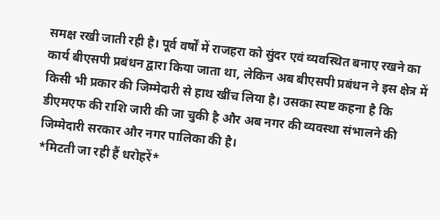समक्ष रखी जाती रही है। पूर्व वर्षों में राजहरा को सुंदर एवं व्यवस्थित बनाए रखने का कार्य बीएसपी प्रबंधन द्वारा किया जाता था, लेकिन अब बीएसपी प्रबंधन ने इस क्षेत्र में किसी भी प्रकार की जिम्मेदारी से हाथ खींच लिया है। उसका स्पष्ट कहना है कि डीएमएफ की राशि जारी की जा चुकी है और अब नगर की व्यवस्था संभालने की जिम्मेदारी सरकार और नगर पालिका की है।
*मिटती जा रही हैं धरोहरें*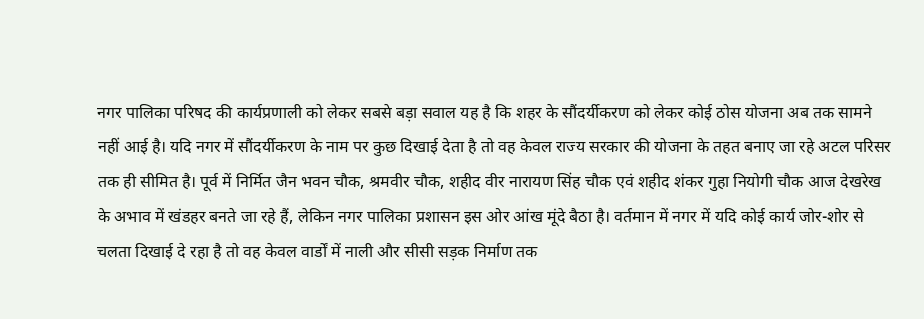नगर पालिका परिषद की कार्यप्रणाली को लेकर सबसे बड़ा सवाल यह है कि शहर के सौंदर्यीकरण को लेकर कोई ठोस योजना अब तक सामने नहीं आई है। यदि नगर में सौंदर्यीकरण के नाम पर कुछ दिखाई देता है तो वह केवल राज्य सरकार की योजना के तहत बनाए जा रहे अटल परिसर तक ही सीमित है। पूर्व में निर्मित जैन भवन चौक, श्रमवीर चौक, शहीद वीर नारायण सिंह चौक एवं शहीद शंकर गुहा नियोगी चौक आज देखरेख के अभाव में खंडहर बनते जा रहे हैं, लेकिन नगर पालिका प्रशासन इस ओर आंख मूंदे बैठा है। वर्तमान में नगर में यदि कोई कार्य जोर-शोर से चलता दिखाई दे रहा है तो वह केवल वार्डों में नाली और सीसी सड़क निर्माण तक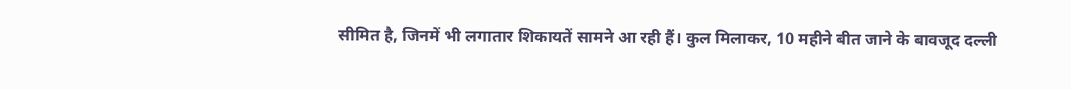सीमित है, जिनमें भी लगातार शिकायतें सामने आ रही हैं। कुल मिलाकर, 10 महीने बीत जाने के बावजूद दल्ली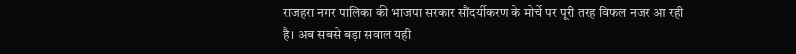राजहरा नगर पालिका की भाजपा सरकार सौंदर्यीकरण के मोर्चे पर पूरी तरह विफल नजर आ रही है। अब सबसे बड़ा सवाल यही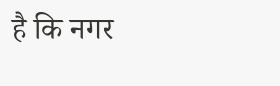है कि नगर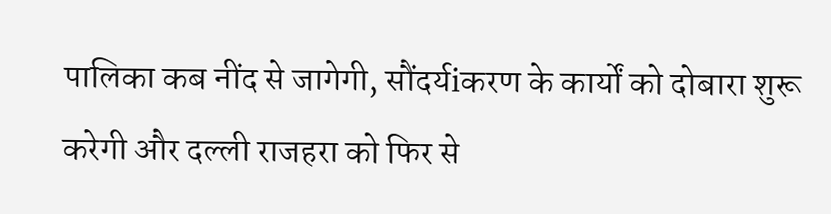पालिका कब नींद से जागेगी, सौंदर्यiकरण के कार्यों को दोबारा शुरू करेगी और दल्ली राजहरा को फिर से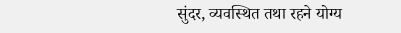सुंदर, व्यवस्थित तथा रहने योग्य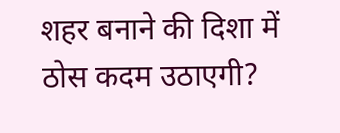शहर बनाने की दिशा में ठोस कदम उठाएगी?